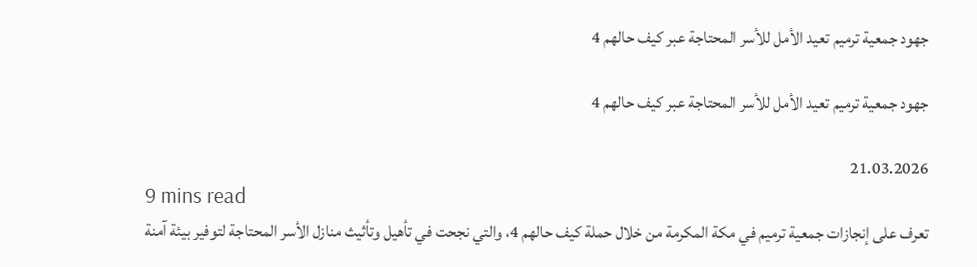جهود جمعية ترميم تعيد الأمل للأسر المحتاجة عبر كيف حالهم 4

جهود جمعية ترميم تعيد الأمل للأسر المحتاجة عبر كيف حالهم 4

21.03.2026
9 mins read
تعرف على إنجازات جمعية ترميم في مكة المكرمة من خلال حملة كيف حالهم 4، والتي نجحت في تأهيل وتأثيث منازل الأسر المحتاجة لتوفير بيئة آمنة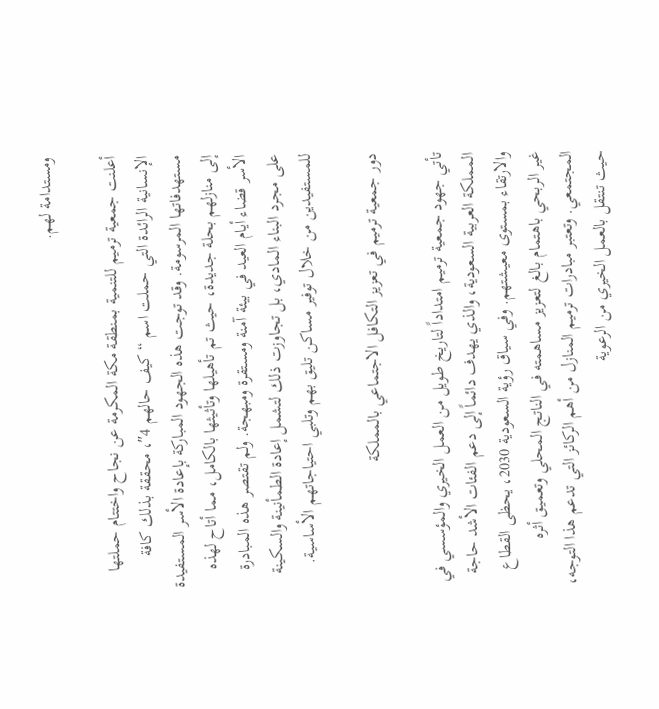ومستدامة لهم.

أعلنت جمعية ترميم للتنمية بمنطقة مكة المكرمة عن نجاح واختتام حملتها الإنسانية الرائدة التي حملت اسم “كيف حالهم 4″، محققة بذلك كافة مستهدفاتها المرسومة. وقد توجت هذه الجهود المباركة بإعادة الأسر المستفيدة إلى منازلهم بحلة جديدة، حيث تم تأهيلها وتأثيثها بالكامل، مما أتاح لهذه الأسر قضاء أيام العيد في بيئة آمنة ومستقرة ومبهجة. ولم تقتصر هذه المبادرة على مجرد البناء المادي، بل تجاوزت ذلك لتشمل إعادة الطمأنينة والسكينة للمستفيدين من خلال توفير مساكن تليق بهم وتلبي احتياجاتهم الأساسية.

دور جمعية ترميم في تعزيز التكافل الاجتماعي بالمملكة

تأتي جهود جمعية ترميم امتداداً لتاريخ طويل من العمل الخيري والمؤسسي في المملكة العربية السعودية، والذي يهدف دائماً إلى دعم الفئات الأشد حاجة والارتقاء بمستوى معيشتهم. وفي سياق رؤية السعودية 2030، يحظى القطاع غير الربحي باهتمام بالغ لتعزيز مساهمته في الناتج المحلي وتعميق أثره المجتمعي. وتعتبر مبادرات ترميم المنازل من أهم الركائز التي تدعم هذا التوجه، حيث تنتقل بالعمل الخيري من الرعوية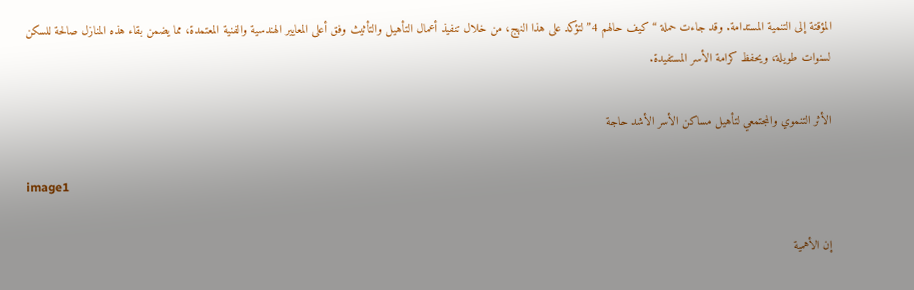المؤقتة إلى التنمية المستدامة. وقد جاءت حملة “كيف حالهم 4” لتؤكد على هذا النهج، من خلال تنفيذ أعمال التأهيل والتأثيث وفق أعلى المعايير الهندسية والفنية المعتمدة، مما يضمن بقاء هذه المنازل صالحة للسكن لسنوات طويلة، ويحفظ كرامة الأسر المستفيدة.

الأثر التنموي والمجتمعي لتأهيل مساكن الأسر الأشد حاجة

image1

إن الأهمية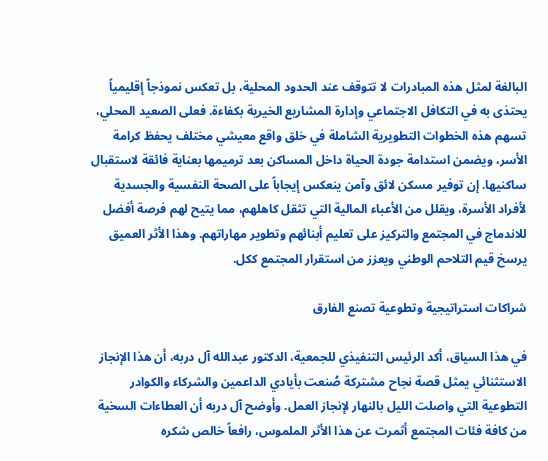البالغة لمثل هذه المبادرات لا تتوقف عند الحدود المحلية، بل تعكس نموذجاً إقليمياً يحتذى به في التكافل الاجتماعي وإدارة المشاريع الخيرية بكفاءة. فعلى الصعيد المحلي، تسهم هذه الخطوات التطويرية الشاملة في خلق واقع معيشي مختلف يحفظ كرامة الأسر، ويضمن استدامة جودة الحياة داخل المساكن بعد ترميمها بعناية فائقة لاستقبال ساكنيها. إن توفير مسكن لائق وآمن ينعكس إيجاباً على الصحة النفسية والجسدية لأفراد الأسرة، ويقلل من الأعباء المالية التي تثقل كاهلهم، مما يتيح لهم فرصة أفضل للاندماج في المجتمع والتركيز على تعليم أبنائهم وتطوير مهاراتهم. وهذا الأثر العميق يرسخ قيم التلاحم الوطني ويعزز من استقرار المجتمع ككل.

شراكات استراتيجية وتطوعية تصنع الفارق

في هذا السياق، أكد الرئيس التنفيذي للجمعية، الدكتور عبدالله آل دربه، أن هذا الإنجاز الاستثنائي يمثل قصة نجاح مشتركة صُنعت بأيادي الداعمين والشركاء والكوادر التطوعية التي واصلت الليل بالنهار لإنجاز العمل. وأوضح آل دربه أن العطاءات السخية من كافة فئات المجتمع أثمرت عن هذا الأثر الملموس، رافعاً خالص شكره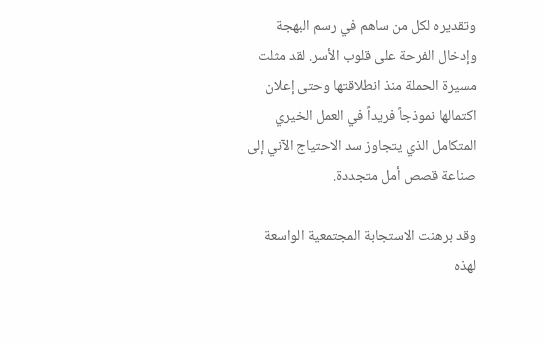وتقديره لكل من ساهم في رسم البهجة وإدخال الفرحة على قلوب الأسر. لقد مثلت مسيرة الحملة منذ انطلاقتها وحتى إعلان اكتمالها نموذجاً فريداً في العمل الخيري المتكامل الذي يتجاوز سد الاحتياج الآني إلى صناعة قصص أمل متجددة.

وقد برهنت الاستجابة المجتمعية الواسعة لهذه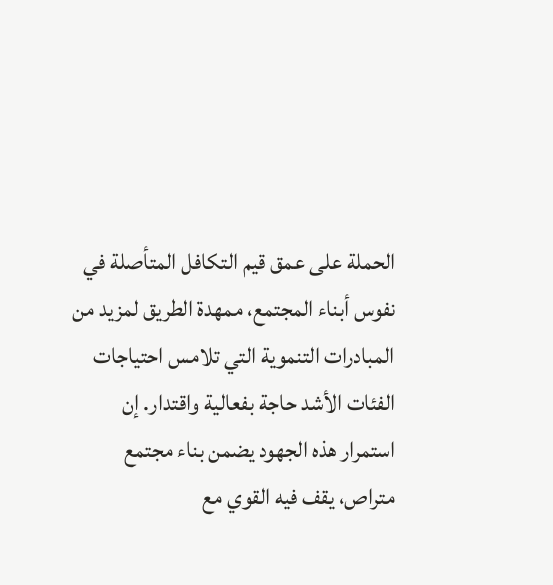الحملة على عمق قيم التكافل المتأصلة في نفوس أبناء المجتمع، ممهدة الطريق لمزيد من المبادرات التنموية التي تلامس احتياجات الفئات الأشد حاجة بفعالية واقتدار. إن استمرار هذه الجهود يضمن بناء مجتمع متراص، يقف فيه القوي مع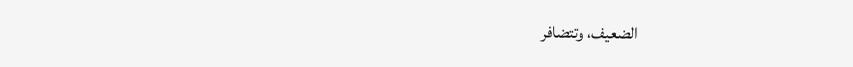الضعيف، وتتضافر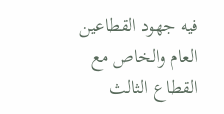فيه جهود القطاعين العام والخاص مع القطاع الثالث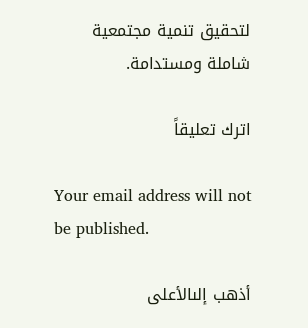لتحقيق تنمية مجتمعية شاملة ومستدامة.

اترك تعليقاً

Your email address will not be published.

أذهب إلىالأعلى